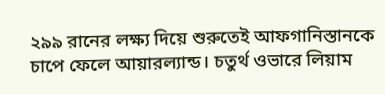২৯৯ রানের লক্ষ্য দিয়ে শুরুতেই আফগানিস্তানকে চাপে ফেলে আয়ারল্যান্ড। চতুর্থ ওভারে লিয়াম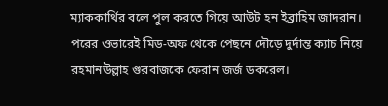ম্যাককার্থির বলে পুল করতে গিয়ে আউট হন ইব্রাহিম জাদরান। পরের ওভারেই মিড-অফ থেকে পেছনে দৌড়ে দুর্দান্ত ক্যাচ নিয়ে রহমানউল্লাহ গুরবাজকে ফেরান জর্জ ডকরেল।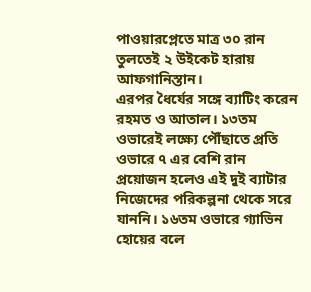পাওয়ারপ্লেতে মাত্র ৩০ রান তুলতেই ২ উইকেট হারায় আফগানিস্তান।
এরপর ধৈর্যের সঙ্গে ব্যাটিং করেন রহমত ও আতাল। ১৩তম ওভারেই লক্ষ্যে পৌঁছাতে প্রতি ওভারে ৭ এর বেশি রান প্রয়োজন হলেও এই দুই ব্যাটার নিজেদের পরিকল্পনা থেকে সরে যাননি। ১৬তম ওভারে গ্যাভিন হোয়ের বলে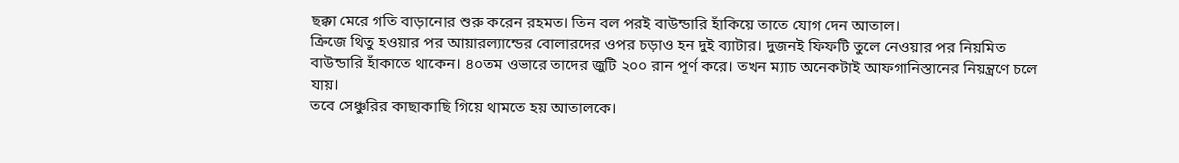ছক্কা মেরে গতি বাড়ানোর শুরু করেন রহমত। তিন বল পরই বাউন্ডারি হাঁকিয়ে তাতে যোগ দেন আতাল।
ক্রিজে থিতু হওয়ার পর আয়ারল্যান্ডের বোলারদের ওপর চড়াও হন দুই ব্যাটার। দুজনই ফিফটি তুলে নেওয়ার পর নিয়মিত বাউন্ডারি হাঁকাতে থাকেন। ৪০তম ওভারে তাদের জুটি ২০০ রান পূর্ণ করে। তখন ম্যাচ অনেকটাই আফগানিস্তানের নিয়ন্ত্রণে চলে যায়।
তবে সেঞ্চুরির কাছাকাছি গিয়ে থামতে হয় আতালকে।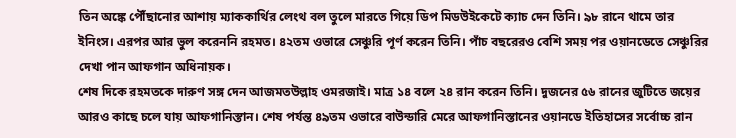তিন অঙ্কে পৌঁছানোর আশায় ম্যাককার্থির লেংথ বল তুলে মারতে গিয়ে ডিপ মিডউইকেটে ক্যাচ দেন তিনি। ৯৮ রানে থামে তার ইনিংস। এরপর আর ভুল করেননি রহমত। ৪২তম ওভারে সেঞ্চুরি পূর্ণ করেন তিনি। পাঁচ বছরেরও বেশি সময় পর ওয়ানডেতে সেঞ্চুরির দেখা পান আফগান অধিনায়ক।
শেষ দিকে রহমতকে দারুণ সঙ্গ দেন আজমতউল্লাহ ওমরজাই। মাত্র ১৪ বলে ২৪ রান করেন তিনি। দুজনের ৫৬ রানের জুটিতে জয়ের আরও কাছে চলে যায় আফগানিস্তান। শেষ পর্যন্ত ৪৯তম ওভারে বাউন্ডারি মেরে আফগানিস্তানের ওয়ানডে ইতিহাসের সর্বোচ্চ রান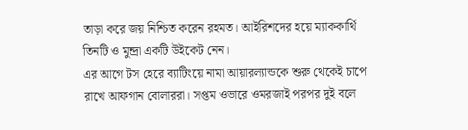তাড়া করে জয় নিশ্চিত করেন রহমত। আইরিশদের হয়ে ম্যাককার্থি তিনটি ও মুন্দ্রা একটি উইকেট নেন।
এর আগে টস হেরে ব্যাটিংয়ে নামা আয়ারল্যান্ডকে শুরু থেকেই চাপে রাখে আফগান বোলাররা। সপ্তম ওভারে ওমরজাই পরপর দুই বলে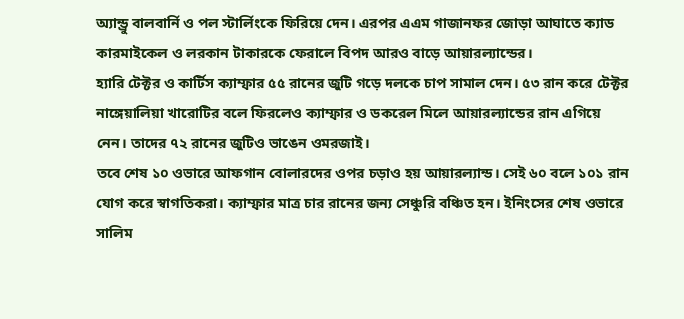অ্যান্ড্রু বালবার্নি ও পল স্টার্লিংকে ফিরিয়ে দেন। এরপর এএম গাজানফর জোড়া আঘাতে ক্যাড কারমাইকেল ও লরকান টাকারকে ফেরালে বিপদ আরও বাড়ে আয়ারল্যান্ডের।
হ্যারি টেক্টর ও কার্টিস ক্যাম্ফার ৫৫ রানের জুটি গড়ে দলকে চাপ সামাল দেন। ৫৩ রান করে টেক্টর নাঙ্গেয়ালিয়া খারোটির বলে ফিরলেও ক্যাম্ফার ও ডকরেল মিলে আয়ারল্যান্ডের রান এগিয়ে নেন। তাদের ৭২ রানের জুটিও ভাঙেন ওমরজাই।
তবে শেষ ১০ ওভারে আফগান বোলারদের ওপর চড়াও হয় আয়ারল্যান্ড। সেই ৬০ বলে ১০১ রান যোগ করে স্বাগতিকরা। ক্যাম্ফার মাত্র চার রানের জন্য সেঞ্চুরি বঞ্চিত হন। ইনিংসের শেষ ওভারে সালিম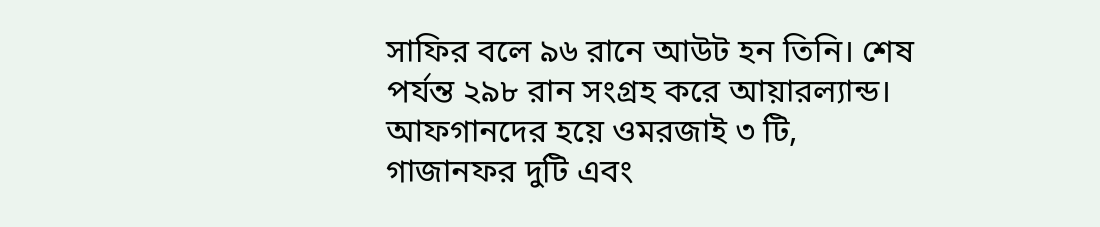সাফির বলে ৯৬ রানে আউট হন তিনি। শেষ পর্যন্ত ২৯৮ রান সংগ্রহ করে আয়ারল্যান্ড। আফগানদের হয়ে ওমরজাই ৩ টি, গাজানফর দুটি এবং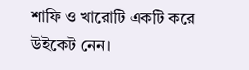শাফি ও খারোটি একটি করে উইকেট নেন।